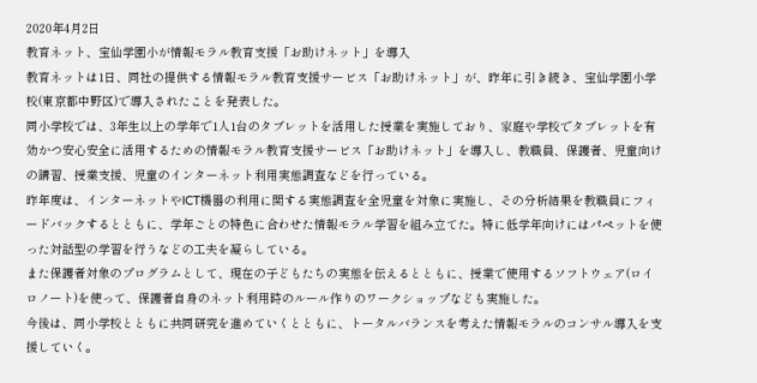2020年4月2日
教育ネット、宝仙学園小が情報モラル教育支援「お助けネット」を導入
教育ネットは1日、同社の提供する情報モラル教育支援サービス「お助けネット」が、昨年に引き続き、宝仙学園小学校(東京都中野区)で導入されたことを発表した。
同小学校では、3年生以上の学年で1人1台のタブレットを活用した授業を実施しており、家庭や学校でタブレットを有効かつ安心安全に活用するための情報モラル教育支援サービス「お助けネット」を導入し、教職員、保護者、児童向けの講習、授業支援、児童のインターネット利用実態調査などを行っている。
昨年度は、インターネットやICT機器の利用に関する実態調査を全児童を対象に実施し、その分析結果を教職員にフィードバックするとともに、学年ごとの特色に合わせた情報モラル学習を組み立てた。特に低学年向けにはパペットを使った対話型の学習を行うなどの工夫を凝らしている。
また保護者対象のプログラムとして、現在の子どもたちの実態を伝えるとともに、授業で使用するソフトウェア(ロイロノート)を使って、保護者自身のネット利用時のルール作りのワークショップなども実施した。
今後は、同小学校とともに共同研究を進めていくとともに、トータルバランスを考えた情報モラルのコンサル導入を支援していく。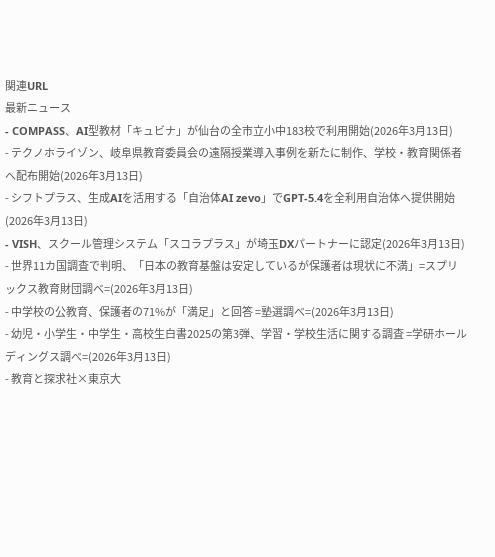関連URL
最新ニュース
- COMPASS、AI型教材「キュビナ」が仙台の全市立小中183校で利用開始(2026年3月13日)
- テクノホライゾン、岐阜県教育委員会の遠隔授業導入事例を新たに制作、学校・教育関係者へ配布開始(2026年3月13日)
- シフトプラス、生成AIを活用する「自治体AI zevo」でGPT-5.4を全利用自治体へ提供開始(2026年3月13日)
- VISH、スクール管理システム「スコラプラス」が埼玉DXパートナーに認定(2026年3月13日)
- 世界11カ国調査で判明、「日本の教育基盤は安定しているが保護者は現状に不満」=スプリックス教育財団調べ=(2026年3月13日)
- 中学校の公教育、保護者の71%が「満足」と回答 =塾選調べ=(2026年3月13日)
- 幼児・小学生・中学生・高校生白書2025の第3弾、学習・学校生活に関する調査 =学研ホールディングス調べ=(2026年3月13日)
- 教育と探求社×東京大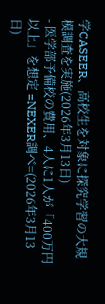学CASEER、高校生を対象に探究学習の大規模調査を実施(2026年3月13日)
- 医学部予備校の費用、4人に1人が「400万円以上」を想定 =NEXER調べ=(2026年3月13日)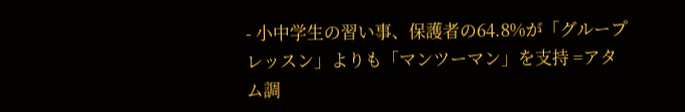- 小中学生の習い事、保護者の64.8%が「グループレッスン」よりも「マンツーマン」を支持 =アタム調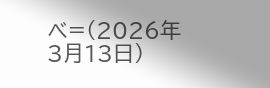べ=(2026年3月13日)